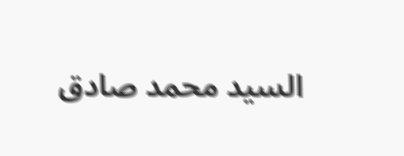السيد محمد صادق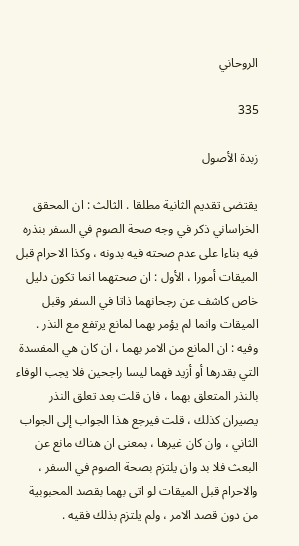الروحاني

335

زبدة الأصول

يقتضى تقديم الثانية مطلقا . الثالث : ان المحقق الخراساني ذكر في وجه صحة الصوم في السفر بنذره فيه بناءا على عدم صحته فيه بدونه ، وكذا الاحرام قبل الميقات أمورا ، الأول : ان صحتهما انما تكون دليل خاص كاشف عن رجحانهما ذاتا في السفر وقبل الميقات وانما لم يؤمر بهما لمانع يرتفع مع النذر . وفيه : ان المانع من الامر بهما ، ان كان هي المفسدة التي بقدرها أو أزيد فهما ليسا راجحين فلا يجب الوفاء بالنذر المتعلق بهما ، فان قلت بعد تعلق النذر يصيران كذلك ، قلت فيرجع هذا الجواب إلى الجواب الثاني ، وان كان غيرها ، بمعنى ان هناك مانع عن البعث فلا بد وان يلتزم بصحة الصوم في السفر ، والاحرام قبل الميقات لو اتى بهما بقصد المحبوبية من دون قصد الامر ، ولم يلتزم بذلك فقيه .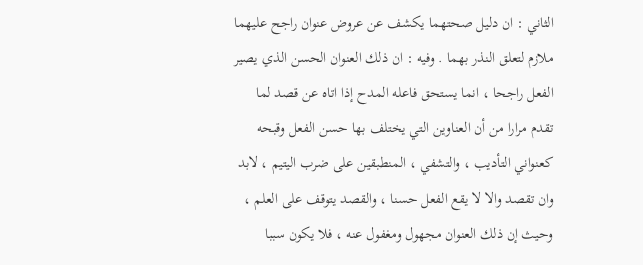الثاني : ان دليل صحتهما يكشف عن عروض عنوان راجح عليهما ملازم لتعلق النذر بهما . وفيه : ان ذلك العنوان الحسن الذي يصير الفعل راجحا ، انما يستحق فاعله المدح إذا اتاه عن قصد لما تقدم مرارا من أن العناوين التي يختلف بها حسن الفعل وقبحه كعنواني التأديب ، والتشفي ، المنطبقين على ضرب اليتيم ، لابد وان تقصد والا لا يقع الفعل حسنا ، والقصد يتوقف على العلم ، وحيث إن ذلك العنوان مجهول ومغفول عنه ، فلا يكون سببا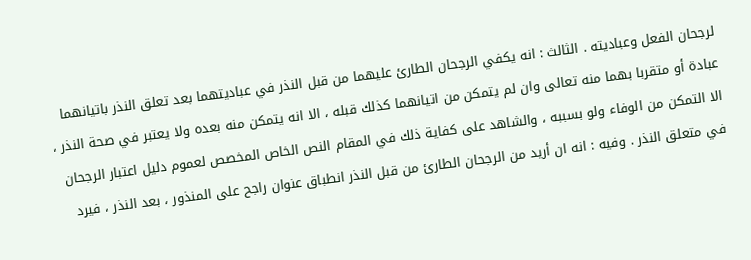لرجحان الفعل وعباديته . الثالث : انه يكفي الرجحان الطارئ عليهما من قبل النذر في عباديتهما بعد تعلق النذر باتيانهما عبادة أو متقربا بهما منه تعالى وان لم يتمكن من اتيانهما كذلك قبله ، الا انه يتمكن منه بعده ولا يعتبر في صحة النذر ، الا التمكن من الوفاء ولو بسببه ، والشاهد على كفاية ذلك في المقام النص الخاص المخصص لعموم دليل اعتبار الرجحان في متعلق النذر . وفيه : انه ان أريد من الرجحان الطارئ من قبل النذر انطباق عنوان راجح على المنذور ، بعد النذر ، فيرد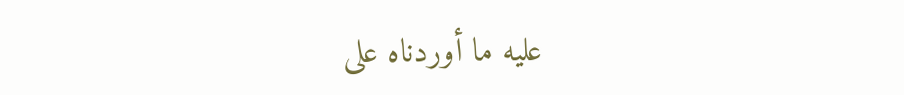عليه ما أوردناه على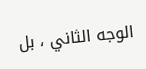الوجه الثاني ، بل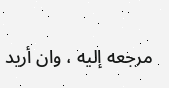مرجعه إليه ، وان أريد